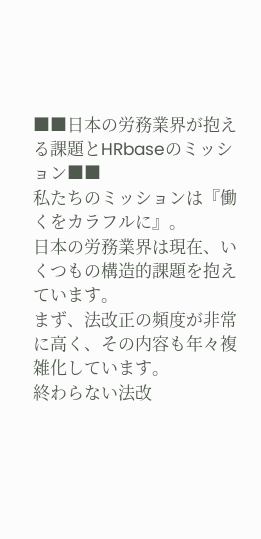■■日本の労務業界が抱える課題とHRbaseのミッション■■
私たちのミッションは『働くをカラフルに』。
日本の労務業界は現在、いくつもの構造的課題を抱えています。
まず、法改正の頻度が非常に高く、その内容も年々複雑化しています。
終わらない法改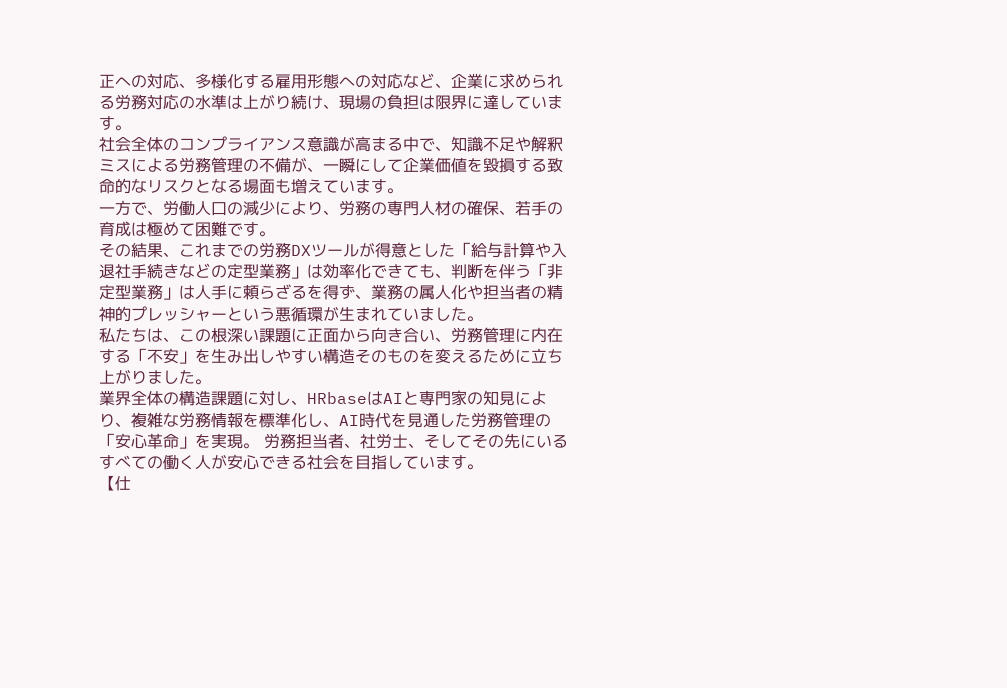正への対応、多様化する雇用形態への対応など、企業に求められる労務対応の水準は上がり続け、現場の負担は限界に達しています。
社会全体のコンプライアンス意識が高まる中で、知識不足や解釈ミスによる労務管理の不備が、一瞬にして企業価値を毀損する致命的なリスクとなる場面も増えています。
一方で、労働人口の減少により、労務の専門人材の確保、若手の育成は極めて困難です。
その結果、これまでの労務DXツールが得意とした「給与計算や入退社手続きなどの定型業務」は効率化できても、判断を伴う「非定型業務」は人手に頼らざるを得ず、業務の属人化や担当者の精神的プレッシャーという悪循環が生まれていました。
私たちは、この根深い課題に正面から向き合い、労務管理に内在する「不安」を生み出しやすい構造そのものを変えるために立ち上がりました。
業界全体の構造課題に対し、HRbaseはAIと専門家の知見により、複雑な労務情報を標準化し、AI時代を見通した労務管理の「安心革命」を実現。 労務担当者、社労士、そしてその先にいるすべての働く人が安心できる社会を目指しています。
【仕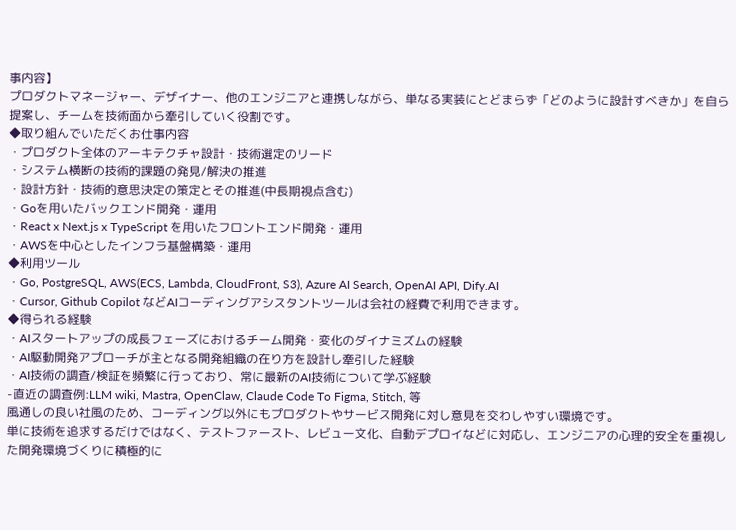事内容】
プロダクトマネージャー、デザイナー、他のエンジニアと連携しながら、単なる実装にとどまらず「どのように設計すべきか」を自ら提案し、チームを技術面から牽引していく役割です。
◆取り組んでいただくお仕事内容
・プロダクト全体のアーキテクチャ設計・技術選定のリード
・システム横断の技術的課題の発見/解決の推進
・設計方針・技術的意思決定の策定とその推進(中長期視点含む)
・Goを用いたバックエンド開発・運用
・React x Next.js x TypeScript を用いたフロントエンド開発・運用
・AWSを中心としたインフラ基盤構築・運用
◆利用ツール
・Go, PostgreSQL, AWS(ECS, Lambda, CloudFront, S3), Azure AI Search, OpenAI API, Dify.AI
・Cursor, Github Copilot などAIコーディングアシスタントツールは会社の経費で利用できます。
◆得られる経験
・AIスタートアップの成長フェーズにおけるチーム開発・変化のダイナミズムの経験
・AI駆動開発アプローチが主となる開発組織の在り方を設計し牽引した経験
・AI技術の調査/検証を頻繁に行っており、常に最新のAI技術について学ぶ経験
-直近の調査例:LLM wiki, Mastra, OpenClaw, Claude Code To Figma, Stitch, 等
風通しの良い社風のため、コーディング以外にもプロダクトやサービス開発に対し意見を交わしやすい環境です。
単に技術を追求するだけではなく、テストファースト、レビュー文化、自動デプロイなどに対応し、エンジニアの心理的安全を重視した開発環境づくりに積極的に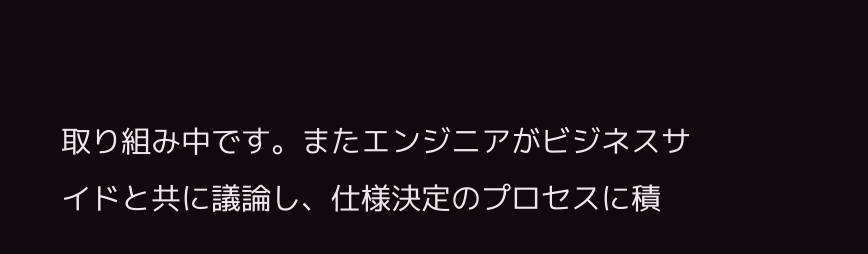取り組み中です。またエンジニアがビジネスサイドと共に議論し、仕様決定のプロセスに積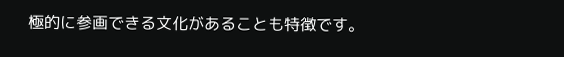極的に参画できる文化があることも特徴です。